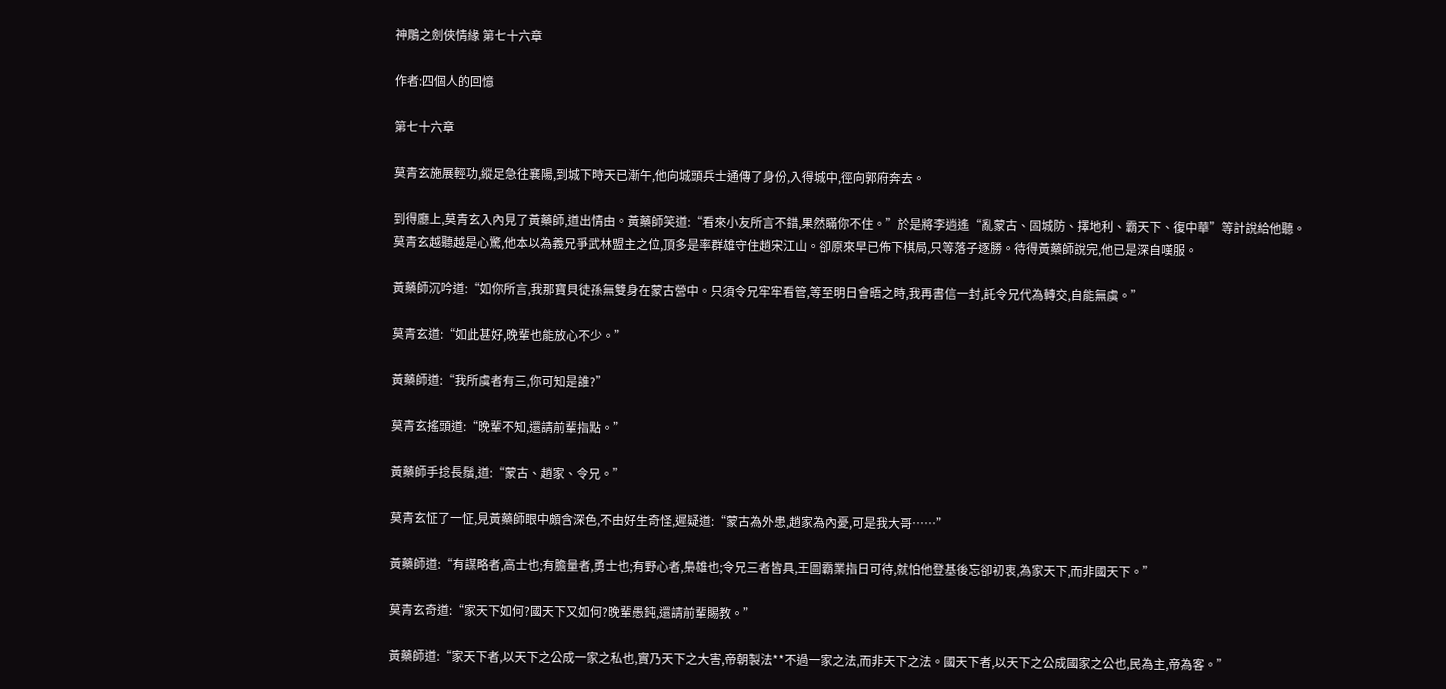神鵰之劍俠情緣 第七十六章

作者:四個人的回憶

第七十六章

莫青玄施展輕功,縱足急往襄陽,到城下時天已漸午,他向城頭兵士通傳了身份,入得城中,徑向郭府奔去。

到得廳上,莫青玄入內見了黃藥師,道出情由。黃藥師笑道:“看來小友所言不錯,果然瞞你不住。”於是將李逍遙“亂蒙古、固城防、擇地利、霸天下、復中華”等計說給他聽。莫青玄越聽越是心驚,他本以為義兄爭武林盟主之位,頂多是率群雄守住趙宋江山。卻原來早已佈下棋局,只等落子逐勝。待得黃藥師說完,他已是深自嘆服。

黃藥師沉吟道:“如你所言,我那寶貝徒孫無雙身在蒙古營中。只須令兄牢牢看管,等至明日會晤之時,我再書信一封,託令兄代為轉交,自能無虞。”

莫青玄道:“如此甚好,晚輩也能放心不少。”

黃藥師道:“我所虞者有三,你可知是誰?”

莫青玄搖頭道:“晚輩不知,還請前輩指點。”

黃藥師手捻長鬚,道:“蒙古、趙家、令兄。”

莫青玄怔了一怔,見黃藥師眼中頗含深色,不由好生奇怪,遲疑道:“蒙古為外患,趙家為內憂,可是我大哥……”

黃藥師道:“有謀略者,高士也;有膽量者,勇士也;有野心者,梟雄也;令兄三者皆具,王圖霸業指日可待,就怕他登基後忘卻初衷,為家天下,而非國天下。”

莫青玄奇道:“家天下如何?國天下又如何?晚輩愚鈍,還請前輩賜教。”

黃藥師道:“家天下者,以天下之公成一家之私也,實乃天下之大害,帝朝製法**不過一家之法,而非天下之法。國天下者,以天下之公成國家之公也,民為主,帝為客。”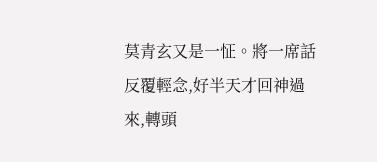莫青玄又是一怔。將一席話反覆輕念,好半天才回神過來,轉頭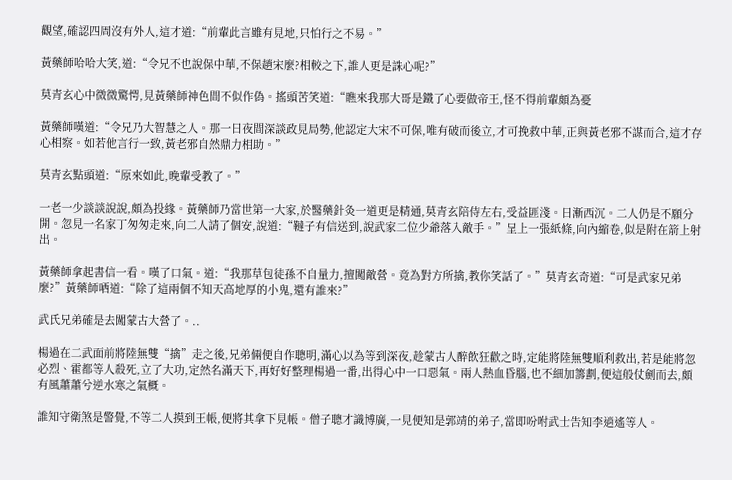觀望,確認四周沒有外人,這才道:“前輩此言雖有見地,只怕行之不易。”

黃藥師哈哈大笑,道:“令兄不也說保中華,不保趙宋麼?相較之下,誰人更是誅心呢?”

莫青玄心中微微驚愕,見黃藥師神色間不似作偽。搖頭苦笑道:“瞧來我那大哥是鐵了心要做帝王,怪不得前輩頗為憂

黃藥師嘆道:“令兄乃大智慧之人。那一日夜間深談政見局勢,他認定大宋不可保,唯有破而後立,才可挽救中華,正與黃老邪不謀而合,這才存心相察。如若他言行一致,黃老邪自然鼎力相助。”

莫青玄點頭道:“原來如此,晚輩受教了。”

一老一少談談說說,頗為投緣。黃藥師乃當世第一大家,於醫藥針灸一道更是精通,莫青玄陪侍左右,受益匪淺。日漸西沉。二人仍是不願分開。忽見一名家丁匆匆走來,向二人請了個安,說道:“韃子有信送到,說武家二位少爺落入敵手。”呈上一張紙條,向內縮卷,似是附在箭上射出。

黃藥師拿起書信一看。嘆了口氣。道:“我那草包徒孫不自量力,擅闖敵營。竟為對方所擒,教你笑話了。”莫青玄奇道:“可是武家兄弟麼?”黃藥師哂道:“除了這兩個不知天高地厚的小鬼,還有誰來?”

武氏兄弟確是去闖蒙古大營了。..

楊過在二武面前將陸無雙“擒”走之後,兄弟倆便自作聰明,滿心以為等到深夜,趁蒙古人醉飲狂歡之時,定能將陸無雙順利救出,若是能將忽必烈、霍都等人殺死,立了大功,定然名滿天下,再好好整理楊過一番,出得心中一口惡氣。兩人熱血昏腦,也不細加籌劃,便這般仗劍而去,頗有風蕭蕭兮逆水寒之氣概。

誰知守衛煞是警覺,不等二人摸到王帳,便將其拿下見帳。僧子聰才識博廣,一見便知是郭靖的弟子,當即吩咐武士告知李逍遙等人。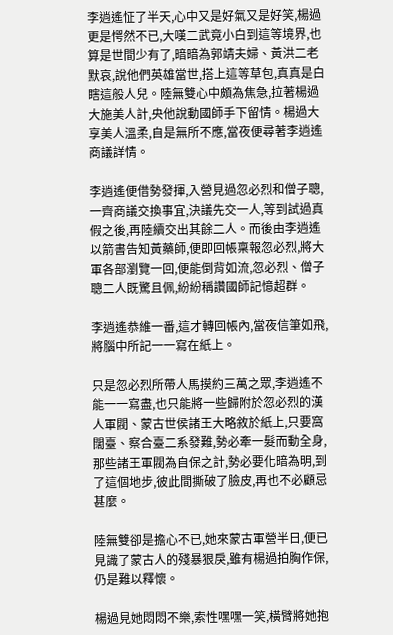李逍遙怔了半天,心中又是好氣又是好笑,楊過更是愕然不已,大嘆二武竟小白到這等境界,也算是世間少有了,暗暗為郭靖夫婦、黃洪二老默哀,說他們英雄當世,搭上這等草包,真真是白瞎這般人兒。陸無雙心中頗為焦急,拉著楊過大施美人計,央他說動國師手下留情。楊過大享美人溫柔,自是無所不應,當夜便尋著李逍遙商議詳情。

李逍遙便借勢發揮,入營見過忽必烈和僧子聰,一齊商議交換事宜,決議先交一人,等到試過真假之後,再陸續交出其餘二人。而後由李逍遙以箭書告知黃藥師,便即回帳稟報忽必烈,將大軍各部瀏覽一回,便能倒背如流,忽必烈、僧子聰二人既驚且佩,紛紛稱讚國師記憶超群。

李逍遙恭維一番,這才轉回帳內,當夜信筆如飛,將腦中所記一一寫在紙上。

只是忽必烈所帶人馬摸約三萬之眾,李逍遙不能一一寫盡,也只能將一些歸附於忽必烈的漢人軍閥、蒙古世侯諸王大略敘於紙上,只要窩闊臺、察合臺二系發難,勢必牽一髮而動全身,那些諸王軍閥為自保之計,勢必要化暗為明,到了這個地步,彼此間撕破了臉皮,再也不必顧忌甚麼。

陸無雙卻是擔心不已,她來蒙古軍營半日,便已見識了蒙古人的殘暴狠戾,雖有楊過拍胸作保,仍是難以釋懷。

楊過見她悶悶不樂,索性嘿嘿一笑,橫臂將她抱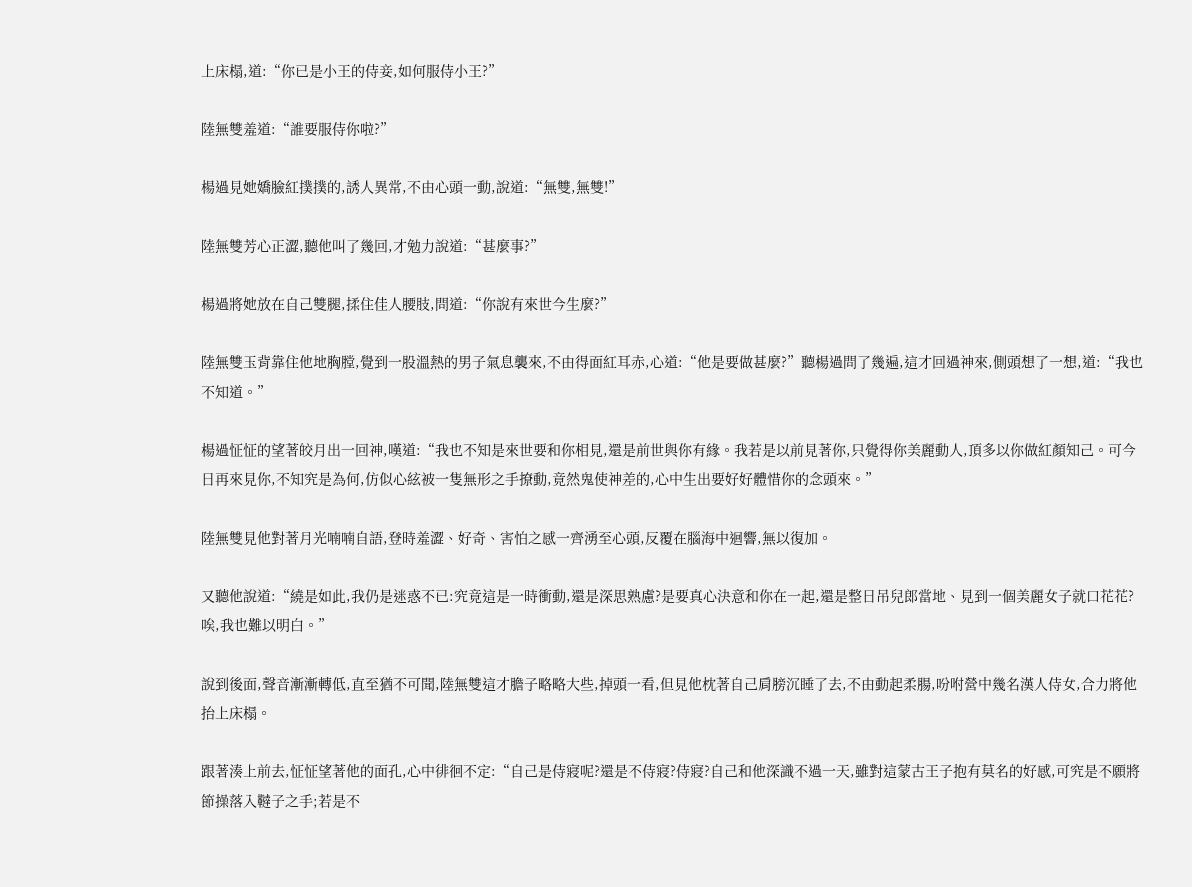上床榻,道:“你已是小王的侍妾,如何服侍小王?”

陸無雙羞道:“誰要服侍你啦?”

楊過見她嬌臉紅撲撲的,誘人異常,不由心頭一動,說道:“無雙,無雙!”

陸無雙芳心正澀,聽他叫了幾回,才勉力說道:“甚麼事?”

楊過將她放在自己雙腿,揉住佳人腰肢,問道:“你說有來世今生麼?”

陸無雙玉背靠住他地胸膛,覺到一股溫熱的男子氣息襲來,不由得面紅耳赤,心道:“他是要做甚麼?”聽楊過問了幾遍,這才回過神來,側頭想了一想,道:“我也不知道。”

楊過怔怔的望著皎月出一回神,嘆道:“我也不知是來世要和你相見,還是前世與你有緣。我若是以前見著你,只覺得你美麗動人,頂多以你做紅顏知己。可今日再來見你,不知究是為何,仿似心絃被一隻無形之手撩動,竟然鬼使神差的,心中生出要好好體惜你的念頭來。”

陸無雙見他對著月光喃喃自語,登時羞澀、好奇、害怕之感一齊湧至心頭,反覆在腦海中迴響,無以復加。

又聽他說道:“繞是如此,我仍是迷惑不已:究竟這是一時衝動,還是深思熟慮?是要真心決意和你在一起,還是整日吊兒郎當地、見到一個美麗女子就口花花?唉,我也難以明白。”

說到後面,聲音漸漸轉低,直至猶不可聞,陸無雙這才膽子略略大些,掉頭一看,但見他枕著自己肩膀沉睡了去,不由動起柔腸,吩咐營中幾名漢人侍女,合力將他抬上床榻。

跟著湊上前去,怔怔望著他的面孔,心中徘徊不定:“自己是侍寢呢?還是不侍寢?侍寢?自己和他深識不過一天,雖對這蒙古王子抱有莫名的好感,可究是不願將節操落入韃子之手;若是不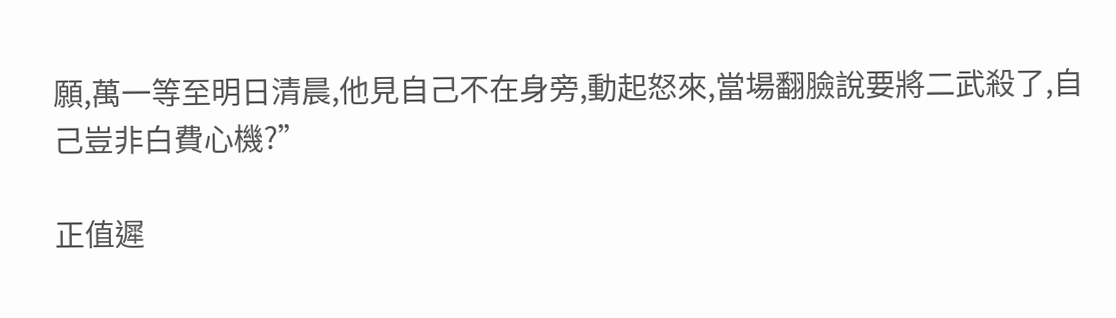願,萬一等至明日清晨,他見自己不在身旁,動起怒來,當場翻臉說要將二武殺了,自己豈非白費心機?”

正值遲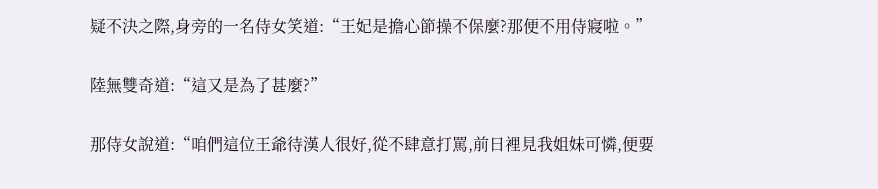疑不決之際,身旁的一名侍女笑道:“王妃是擔心節操不保麼?那便不用侍寢啦。”

陸無雙奇道:“這又是為了甚麼?”

那侍女說道:“咱們這位王爺待漢人很好,從不肆意打罵,前日裡見我姐妹可憐,便要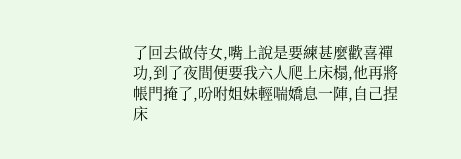了回去做侍女,嘴上說是要練甚麼歡喜禪功,到了夜間便要我六人爬上床榻,他再將帳門掩了,吩咐姐妹輕喘嬌息一陣,自己捏床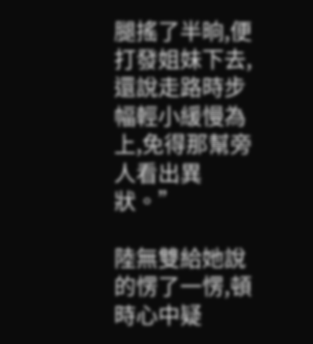腿搖了半晌,便打發姐妹下去,還說走路時步幅輕小緩慢為上,免得那幫旁人看出異狀。”

陸無雙給她說的愣了一愣,頓時心中疑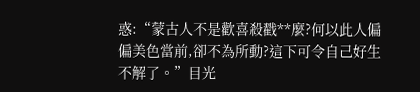惑:“蒙古人不是歡喜殺戳**麼?何以此人偏偏美色當前,卻不為所動?這下可令自己好生不解了。”目光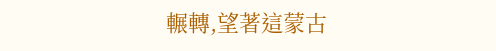輾轉,望著這蒙古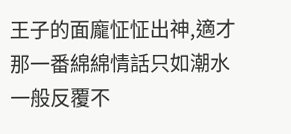王子的面龐怔怔出神,適才那一番綿綿情話只如潮水一般反覆不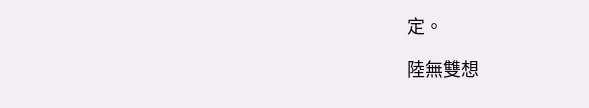定。

陸無雙想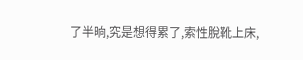了半晌,究是想得累了,索性脫靴上床,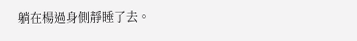躺在楊過身側靜睡了去。